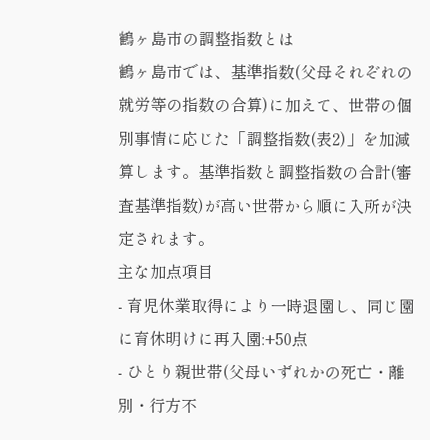鶴ヶ島市の調整指数とは
鶴ヶ島市では、基準指数(父母それぞれの就労等の指数の合算)に加えて、世帯の個別事情に応じた「調整指数(表2)」を加減算します。基準指数と調整指数の合計(審査基準指数)が高い世帯から順に入所が決定されます。
主な加点項目
- 育児休業取得により一時退園し、同じ園に育休明けに再入園:+50点
- ひとり親世帯(父母いずれかの死亡・離別・行方不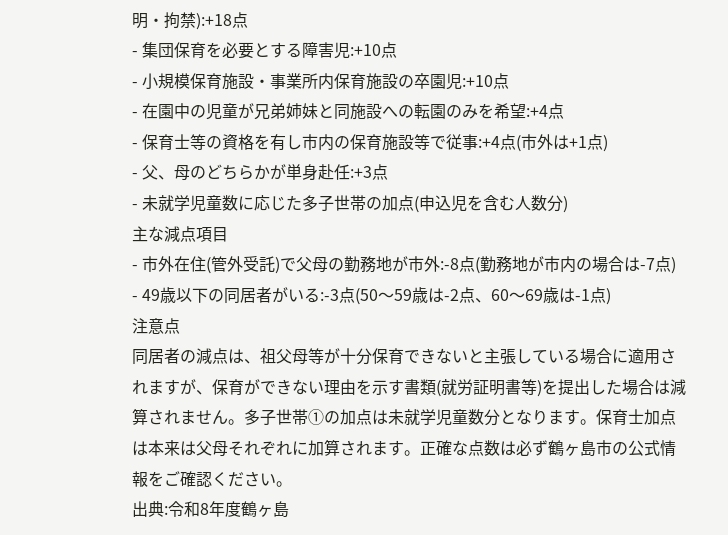明・拘禁):+18点
- 集団保育を必要とする障害児:+10点
- 小規模保育施設・事業所内保育施設の卒園児:+10点
- 在園中の児童が兄弟姉妹と同施設への転園のみを希望:+4点
- 保育士等の資格を有し市内の保育施設等で従事:+4点(市外は+1点)
- 父、母のどちらかが単身赴任:+3点
- 未就学児童数に応じた多子世帯の加点(申込児を含む人数分)
主な減点項目
- 市外在住(管外受託)で父母の勤務地が市外:-8点(勤務地が市内の場合は-7点)
- 49歳以下の同居者がいる:-3点(50〜59歳は-2点、60〜69歳は-1点)
注意点
同居者の減点は、祖父母等が十分保育できないと主張している場合に適用されますが、保育ができない理由を示す書類(就労証明書等)を提出した場合は減算されません。多子世帯①の加点は未就学児童数分となります。保育士加点は本来は父母それぞれに加算されます。正確な点数は必ず鶴ヶ島市の公式情報をご確認ください。
出典:令和8年度鶴ヶ島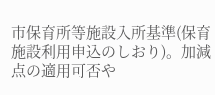市保育所等施設入所基準(保育施設利用申込のしおり)。加減点の適用可否や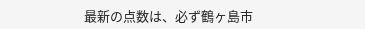最新の点数は、必ず鶴ヶ島市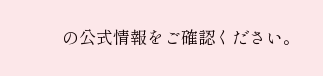の公式情報をご確認ください。